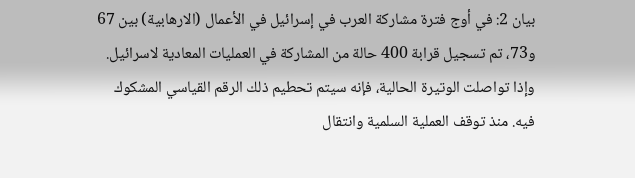بيان 2: في أوج فترة مشاركة العرب في إسرائيل في الأعمال (الارهابية) بين 67 و73، تم تسجيل قرابة 400 حالة من المشاركة في العمليات المعادية لاسرائيل. وإذا تواصلت الوتيرة الحالية، فإنه سيتم تحطيم ذلك الرقم القياسي المشكوك فيه. منذ توقف العملية السلمية وانتقال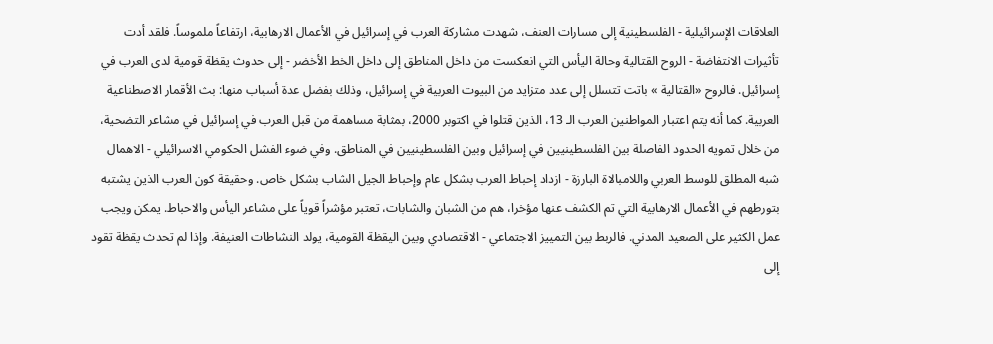العلاقات الإسرائيلية - الفلسطينية إلى مسارات العنف، شهدت مشاركة العرب في إسرائيل في الأعمال الارهابية، ارتفاعاً ملموساً. فلقد أدت تأثيرات الانتفاضة - الروح القتالية وحالة اليأس التي انعكست من داخل المناطق إلى داخل الخط الأخضر - إلى حدوث يقظة قومية لدى العرب في إسرائيل. فالروح «القتالية » باتت تتسلل إلى عدد متزايد من البيوت العربية في إسرائيل، وذلك بفضل عدة أسباب منها: بث الأقمار الاصطناعية العربية. كما أنه يتم اعتبار المواطنين العرب الـ 13، الذين قتلوا في اكتوبر 2000، بمثابة مساهمة من قبل العرب في إسرائيل في مشاعر التضحية، من خلال تمويه الحدود الفاصلة بين الفلسطينيين في إسرائيل وبين الفلسطينيين في المناطق. وفي ضوء الفشل الحكومي الاسرائيلي - الاهمال شبه المطلق للوسط العربي واللامبالاة البارزة - ازداد إحباط العرب بشكل عام وإحباط الجيل الشاب بشكل خاص. وحقيقة كون العرب الذين يشتبه بتورطهم في الأعمال الارهابية التي تم الكشف عنها مؤخرا، هم من الشبان والشابات، تعتبر مؤشراً قوياً على مشاعر اليأس والاحباط. يمكن ويجب عمل الكثير على الصعيد المدني. فالربط بين التمييز الاجتماعي - الاقتصادي وبين اليقظة القومية، يولد النشاطات العنيفة. وإذا لم تحدث يقظة تقود إلى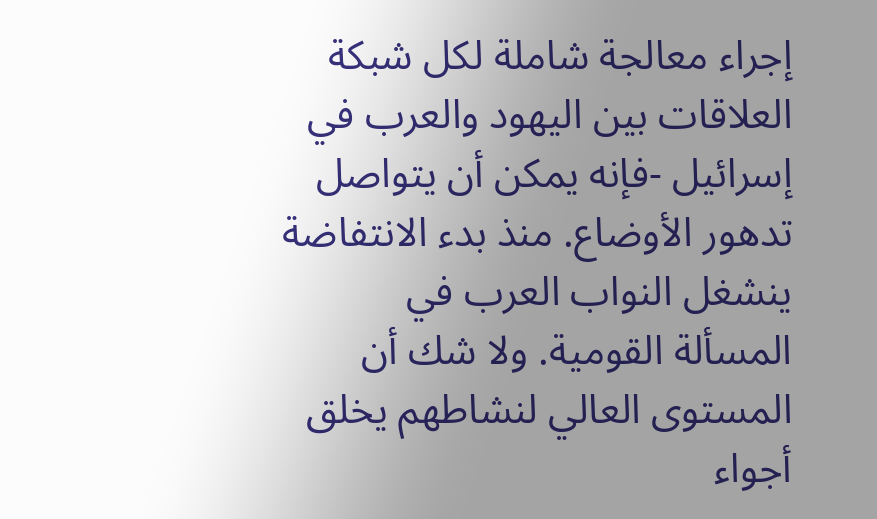إجراء معالجة شاملة لكل شبكة العلاقات بين اليهود والعرب في إسرائيل -فإنه يمكن أن يتواصل تدهور الأوضاع. منذ بدء الانتفاضة ينشغل النواب العرب في المسألة القومية. ولا شك أن المستوى العالي لنشاطهم يخلق أجواء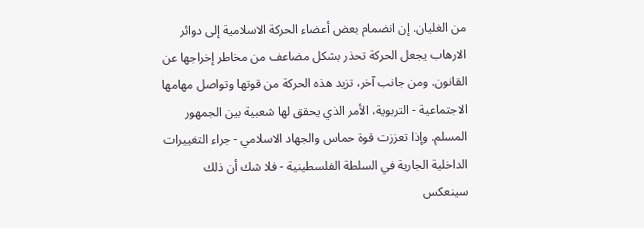من الغليان. إن انضمام بعض أعضاء الحركة الاسلامية إلى دوائر الارهاب يجعل الحركة تحذر بشكل مضاعف من مخاطر إخراجها عن القانون. ومن جانب آخر، تزيد هذه الحركة من قوتها وتواصل مهامها الاجتماعية - التربوية، الأمر الذي يحقق لها شعبية بين الجمهور المسلم. وإذا تعززت قوة حماس والجهاد الاسلامي - جراء التغييرات الداخلية الجارية في السلطة الفلسطينية - فلا شك أن ذلك سينعكس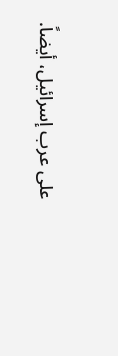على عرب إسرائيل، أيضاً.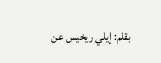بقلم: إيلي ريخيس عن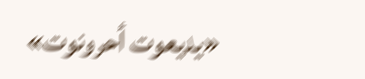«يديعوت أحرونوت»